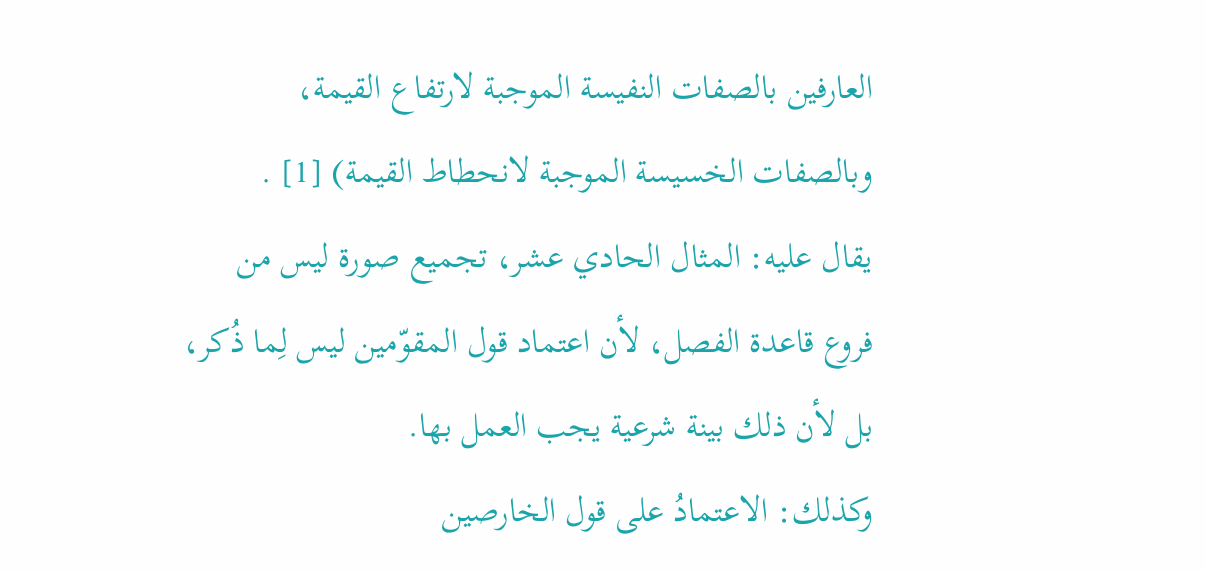العارفين بالصفات النفيسة الموجبة لارتفاع القيمة، وبالصفات الخسيسة الموجبة لانحطاط القيمة) [1] .
يقال عليه: المثال الحادي عشر، تجميع صورة ليس من فروع قاعدة الفصل، لأن اعتماد قول المقوّمين ليس لِما ذُكر، بل لأن ذلك بينة شرعية يجب العمل بها.
وكذلك: الاعتمادُ على قول الخارصين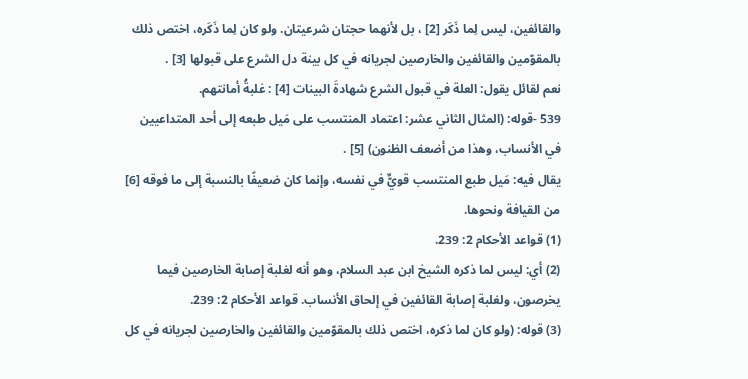والقائفين، ليس لِما ذَكَر [2] ، بل لأنهما حجتان شرعيتان. ولو كان لِما ذَكَره، اختص ذلك بالمقوّمين والقائفين والخارصين لجريانه في كل بينة دل الشرع على قبولها [3] .
نعم لقائل يقول: العلة في قبول الشرع شهادةَ البينات [4] : غلبةُ أمانتهم.
539 -قوله: (المثال الثاني عشر: اعتماد المنتسب على مَيل طبعه إلى أحد المتداعيين في الأنساب، وهذا من أضعف الظنون) [5] .
يقال فيه: مَيل طبع المنتسب قويٌّ في نفسه، وإنما كان ضعيفًا بالنسبة إلى ما فوقه [6] من القيافة ونحوها.
(1) قواعد الأحكام 2: 239.
(2) أي: ليس لما ذكره الشيخ ابن عبد السلام، وهو أنه لغلبة إصابة الخارصين فيما يخرصون، ولغلبة إصابة القائفين في إلحاق الأنساب. قواعد الأحكام 2: 239.
(3) قوله: (ولو كان لما ذكره، اختص ذلك بالمقوّمين والقائفين والخارصين لجريانه في كل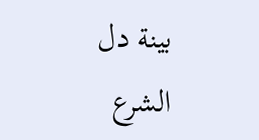بينة دل الشرع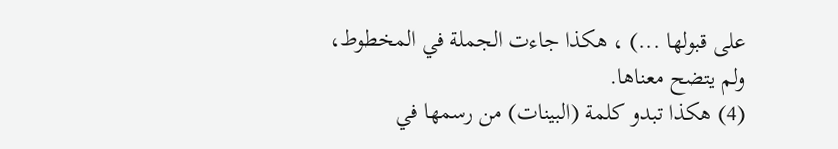على قبولها ...) ، هكذا جاءت الجملة في المخطوط، ولم يتضح معناها.
(4) هكذا تبدو كلمة (البينات) من رسمها في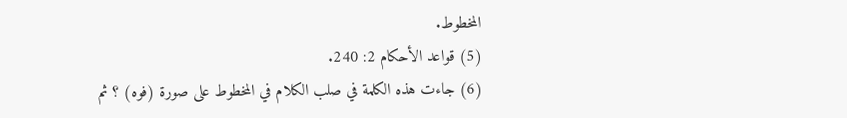المخطوط.
(5) قواعد الأحكام 2: 240.
(6) جاءت هذه الكلمة في صلب الكلام في المخطوط على صورة (فوه) ؟ ثم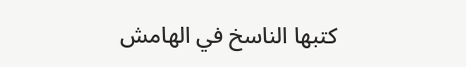كتبها الناسخ في الهامش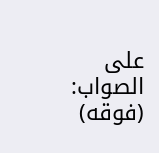على الصواب: (فوقه)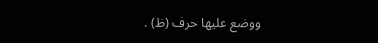ووضع عليها حرف (ظ) .